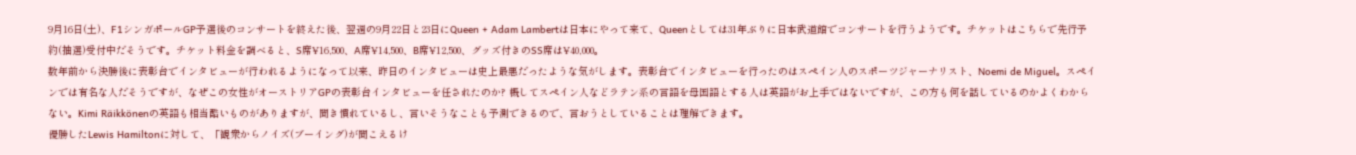9月16日(土)、F1シンガポールGP予選後のコンサートを終えた後、翌週の9月22日と23日にQueen + Adam Lambertは日本にやって来て、Queenとしては31年ぶりに日本武道館でコンサートを行うようです。チケットはこちらで先行予約(抽選)受付中だそうです。チケット料金を調べると、S席¥16,500、A席¥14,500、B席¥12,500、グッズ付きのSS席は¥40,000。
数年前から決勝後に表彰台でインタビューが行われるようになって以来、昨日のインタビューは史上最悪だったような気がします。表彰台でインタビューを行ったのはスペイン人のスポーツジャーナリスト、Noemi de Miguel。スペインでは有名な人だそうですが、なぜこの女性がオーストリアGPの表彰台インタビューを任されたのか? 概してスペイン人などラテン系の言語を母国語とする人は英語がお上手ではないですが、この方も何を話しているのかよくわからない。Kimi Räikkönenの英語も相当酷いものがありますが、聞き慣れているし、言いそうなことも予測できるので、言おうとしていることは理解できます。
優勝したLewis Hamiltonに対して、「観衆からノイズ(ブーイング)が聞こえるけ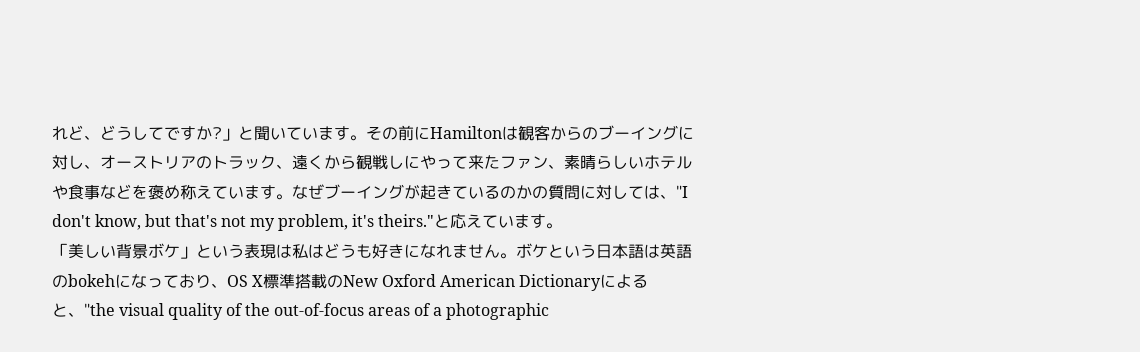れど、どうしてですか?」と聞いています。その前にHamiltonは観客からのブーイングに対し、オーストリアのトラック、遠くから観戦しにやって来たファン、素晴らしいホテルや食事などを褒め称えています。なぜブーイングが起きているのかの質問に対しては、"I don't know, but that's not my problem, it's theirs."と応えています。
「美しい背景ボケ」という表現は私はどうも好きになれません。ボケという日本語は英語のbokehになっており、OS X標準搭載のNew Oxford American Dictionaryによると、"the visual quality of the out-of-focus areas of a photographic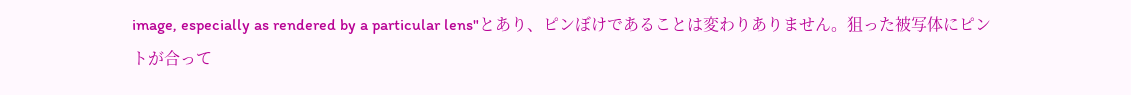image, especially as rendered by a particular lens"とあり、ピンぼけであることは変わりありません。狙った被写体にピントが合って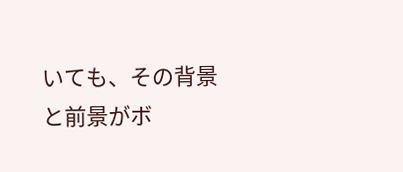いても、その背景と前景がボ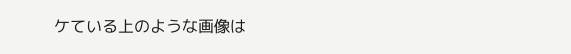ケている上のような画像は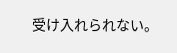受け入れられない。